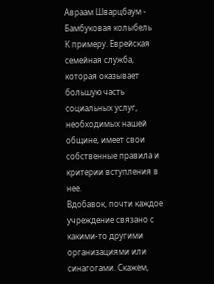Авраам Шварцбаум - Бамбуковая колыбель
К примеру. Еврейская семейная служба, которая оказывает большую часть социальных услуг, необходимых нашей общине, имеет свои собственные правила и критерии вступления в нее.
Вдобавок, почти каждое учреждение связано с какими-то другими организациями или синагогами. Скажем,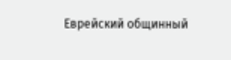Еврейский общинный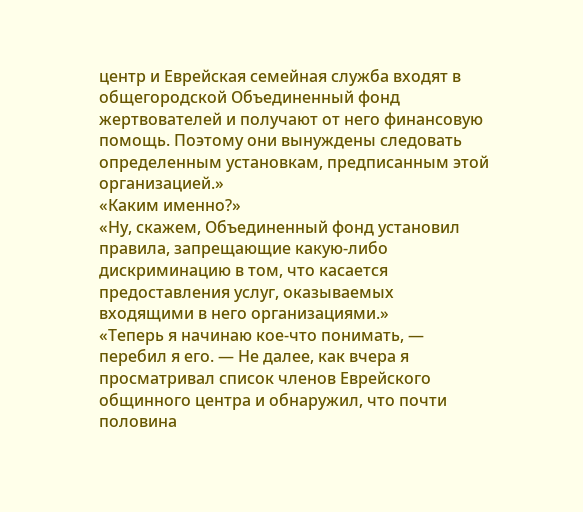центр и Еврейская семейная служба входят в общегородской Объединенный фонд жертвователей и получают от него финансовую помощь. Поэтому они вынуждены следовать определенным установкам, предписанным этой организацией.»
«Каким именно?»
«Ну, скажем, Объединенный фонд установил правила, запрещающие какую-либо дискриминацию в том, что касается предоставления услуг, оказываемых входящими в него организациями.»
«Теперь я начинаю кое-что понимать, — перебил я его. — Не далее, как вчера я просматривал список членов Еврейского общинного центра и обнаружил, что почти половина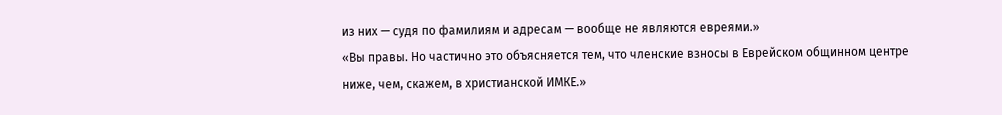из них — судя по фамилиям и адресам — вообще не являются евреями.»
«Вы правы. Но частично это объясняется тем, что членские взносы в Еврейском общинном центре ниже, чем, скажем, в христианской ИМКЕ.»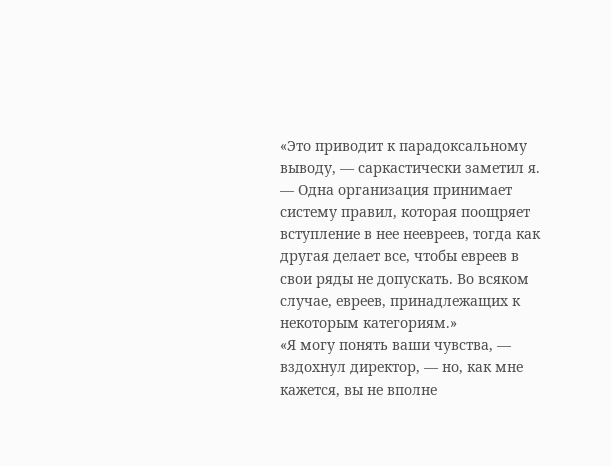«Это приводит к парадоксальному выводу, — саркастически заметил я. — Одна организация принимает систему правил, которая поощряет вступление в нее неевреев, тогда как другая делает все, чтобы евреев в свои ряды не допускать. Во всяком случае, евреев, принадлежащих к некоторым категориям.»
«Я могу понять ваши чувства, — вздохнул директор, — но, как мне кажется, вы не вполне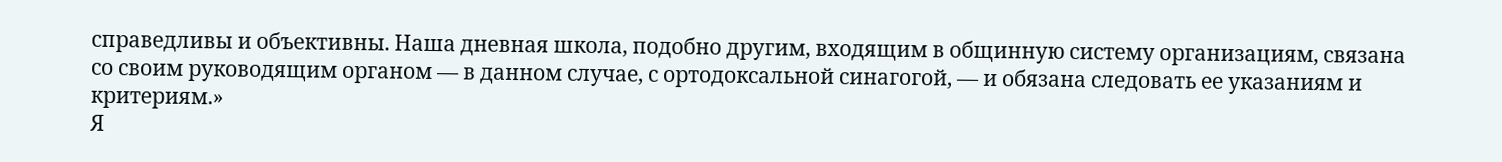справедливы и объективны. Наша дневная школа, подобно другим, входящим в общинную систему организациям, связана со своим руководящим органом — в данном случае, с ортодоксальной синагогой, — и обязана следовать ее указаниям и критериям.»
Я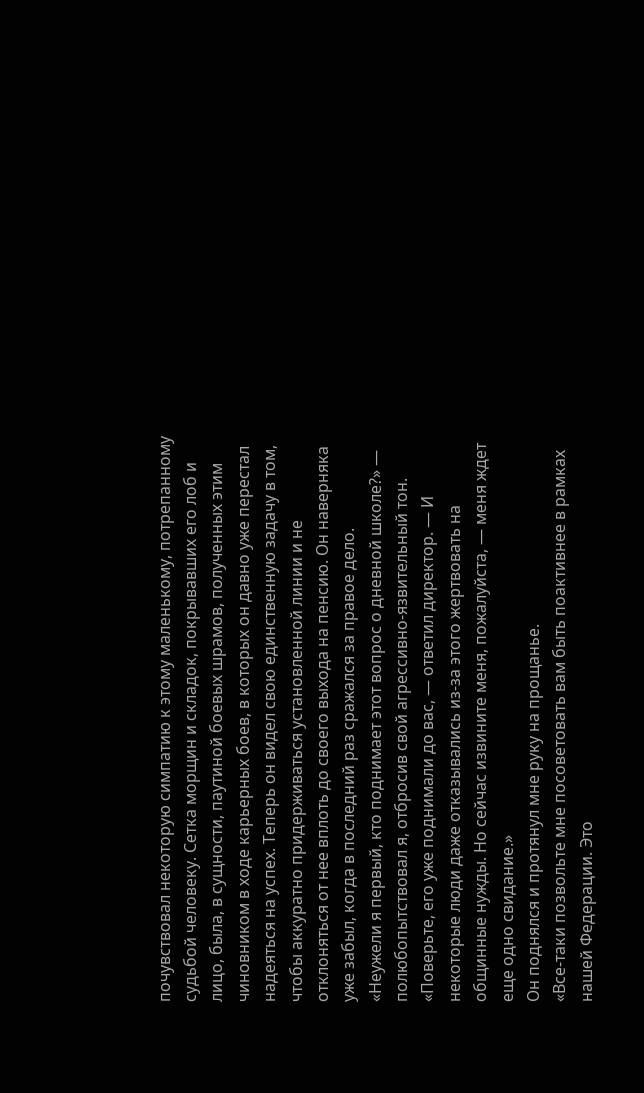почувствовал некоторую симпатию к этому маленькому, потрепанному судьбой человеку. Сетка морщин и складок, покрывавших его лоб и лицо, была, в сущности, паутиной боевых шрамов, полученных этим чиновником в ходе карьерных боев, в которых он давно уже перестал надеяться на успех. Теперь он видел свою единственную задачу в том, чтобы аккуратно придерживаться установленной линии и не отклоняться от нее вплоть до своего выхода на пенсию. Он наверняка уже забыл, когда в последний раз сражался за правое дело.
«Неужели я первый, кто поднимает этот вопрос о дневной школе?» — полюбопытствовал я, отбросив свой агрессивно-язвительный тон.
«Поверьте, его уже поднимали до вас, — ответил директор. — И некоторые люди даже отказывались из-за этого жертвовать на общинные нужды. Но сейчас извините меня, пожалуйста, — меня ждет еще одно свидание.»
Он поднялся и протянул мне руку на прощанье.
«Все-таки позвольте мне посоветовать вам быть поактивнее в рамках нашей Федерации. Это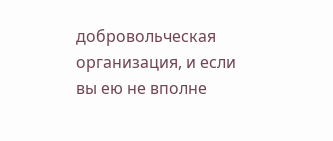добровольческая организация, и если вы ею не вполне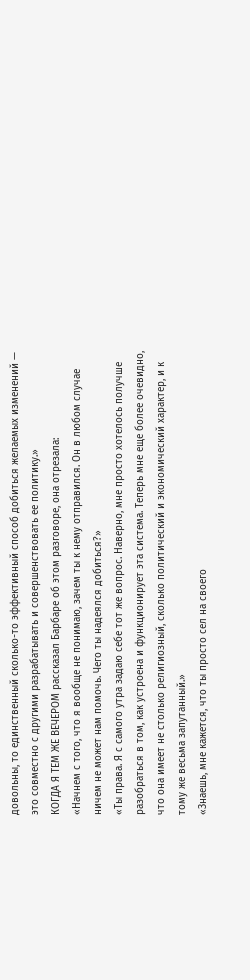довольны, то единственный сколько-то эффективный способ добиться желаемых изменений — это совместно с другими разрабатывать и совершенствовать ее политику.»
КОГДА Я ТЕМ ЖЕ ВЕЧЕРОМ рассказал Барбаре об этом разговоре, она отрезала:
«Начнем с того, что я вообще не понимаю, зачем ты к нему отправился. Он в любом случае ничем не может нам помочь. Чего ты надеялся добиться?»
«Ты права. Я с самого утра задаю себе тот же вопрос. Наверно, мне просто хотелось получше разобраться в том, как устроена и функционирует эта система. Теперь мне еще более очевидно, что она имеет не столько религиозный, сколько политический и экономический характер, и к тому же весьма запутанный.»
«Знаешь, мне кажется, что ты просто сел на своего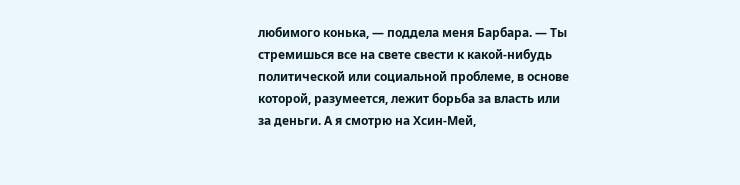любимого конька, — поддела меня Барбара. — Ты стремишься все на свете свести к какой-нибудь политической или социальной проблеме, в основе которой, разумеется, лежит борьба за власть или за деньги. А я смотрю на Хсин-Мей,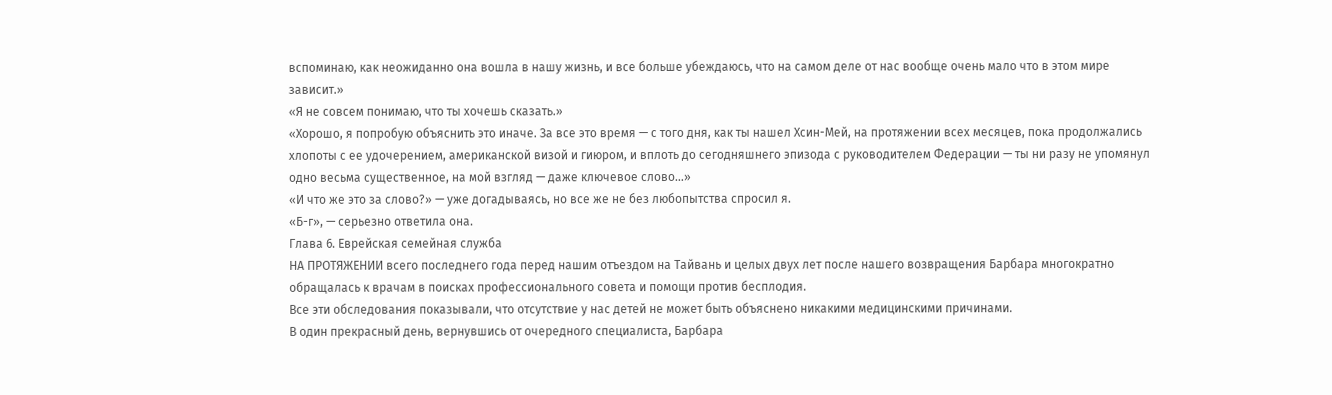вспоминаю, как неожиданно она вошла в нашу жизнь, и все больше убеждаюсь, что на самом деле от нас вообще очень мало что в этом мире зависит.»
«Я не совсем понимаю, что ты хочешь сказать.»
«Хорошо, я попробую объяснить это иначе. За все это время — с того дня, как ты нашел Хсин-Мей, на протяжении всех месяцев, пока продолжались хлопоты с ее удочерением, американской визой и гиюром, и вплоть до сегодняшнего эпизода с руководителем Федерации — ты ни разу не упомянул одно весьма существенное, на мой взгляд — даже ключевое слово…»
«И что же это за слово?» — уже догадываясь, но все же не без любопытства спросил я.
«Б-г», — серьезно ответила она.
Глава 6. Еврейская семейная служба
НА ПРОТЯЖЕНИИ всего последнего года перед нашим отъездом на Тайвань и целых двух лет после нашего возвращения Барбара многократно обращалась к врачам в поисках профессионального совета и помощи против бесплодия.
Все эти обследования показывали, что отсутствие у нас детей не может быть объяснено никакими медицинскими причинами.
В один прекрасный день, вернувшись от очередного специалиста, Барбара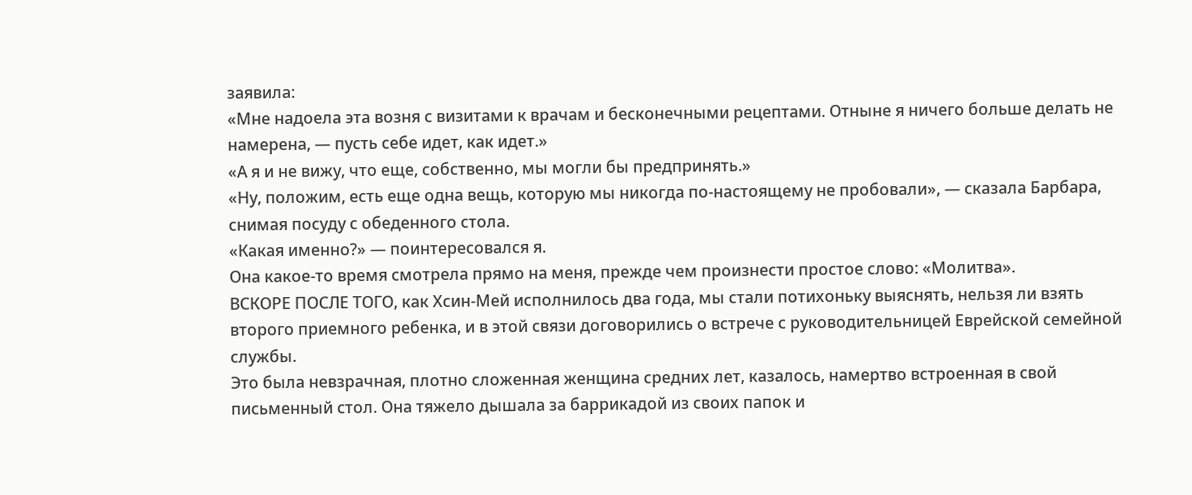заявила:
«Мне надоела эта возня с визитами к врачам и бесконечными рецептами. Отныне я ничего больше делать не намерена, — пусть себе идет, как идет.»
«А я и не вижу, что еще, собственно, мы могли бы предпринять.»
«Ну, положим, есть еще одна вещь, которую мы никогда по-настоящему не пробовали», — сказала Барбара, снимая посуду с обеденного стола.
«Какая именно?» — поинтересовался я.
Она какое-то время смотрела прямо на меня, прежде чем произнести простое слово: «Молитва».
ВСКОРЕ ПОСЛЕ ТОГО, как Хсин-Мей исполнилось два года, мы стали потихоньку выяснять, нельзя ли взять второго приемного ребенка, и в этой связи договорились о встрече с руководительницей Еврейской семейной службы.
Это была невзрачная, плотно сложенная женщина средних лет, казалось, намертво встроенная в свой письменный стол. Она тяжело дышала за баррикадой из своих папок и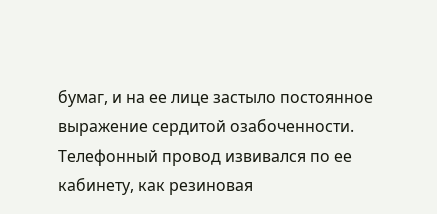бумаг, и на ее лице застыло постоянное выражение сердитой озабоченности. Телефонный провод извивался по ее кабинету, как резиновая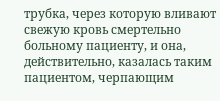трубка, через которую вливают свежую кровь смертельно больному пациенту, и она, действительно, казалась таким пациентом, черпающим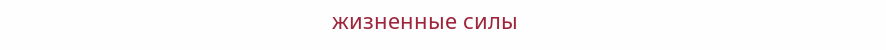жизненные силы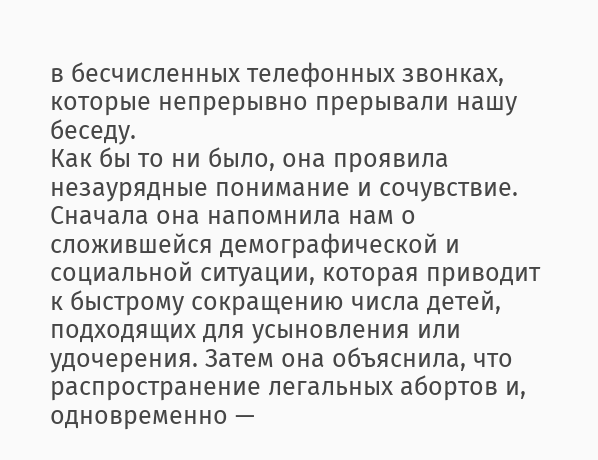в бесчисленных телефонных звонках, которые непрерывно прерывали нашу беседу.
Как бы то ни было, она проявила незаурядные понимание и сочувствие. Сначала она напомнила нам о сложившейся демографической и социальной ситуации, которая приводит к быстрому сокращению числа детей, подходящих для усыновления или удочерения. Затем она объяснила, что распространение легальных абортов и, одновременно —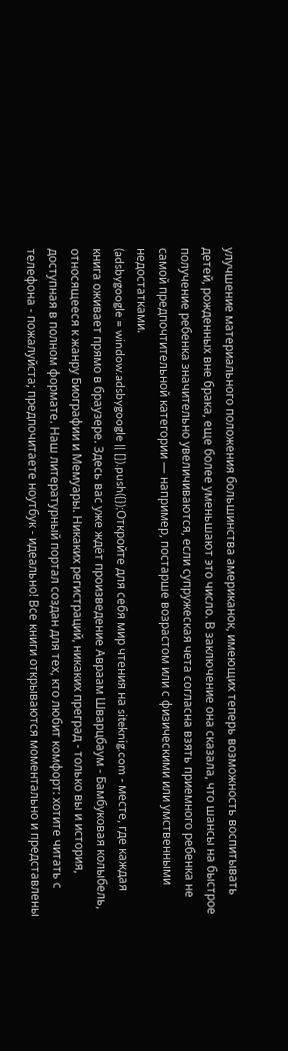улучшение материального положения большинства американок, имеющих теперь возможность воспитывать детей, рожденных вне брака, еще более уменьшают это число. В заключение она сказала, что шансы на быстрое получение ребенка значительно увеличиваются, если супружеская чета согласна взять приемного ребенка не самой предпочтительной категории — например, постарше возрастом или с физическими или умственными недостатками.
(adsbygoogle = window.adsbygoogle || []).push({});Откройте для себя мир чтения на siteknig.com - месте, где каждая книга оживает прямо в браузере. Здесь вас уже ждёт произведение Авраам Шварцбаум - Бамбуковая колыбель, относящееся к жанру Биографии и Мемуары. Никаких регистраций, никаких преград - только вы и история, доступная в полном формате. Наш литературный портал создан для тех, кто любит комфорт: хотите читать с телефона - пожалуйста; предпочитаете ноутбук - идеально! Все книги открываются моментально и представлены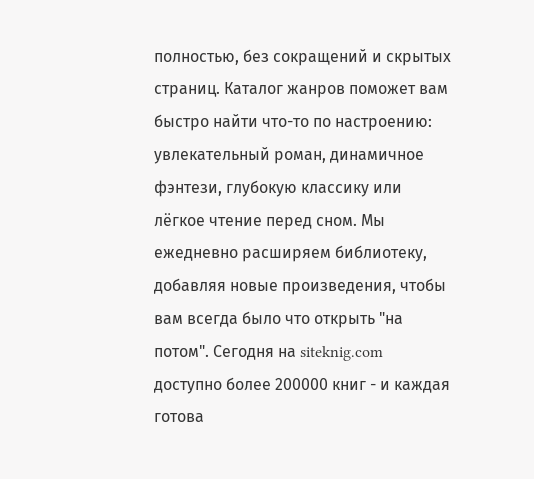полностью, без сокращений и скрытых страниц. Каталог жанров поможет вам быстро найти что-то по настроению: увлекательный роман, динамичное фэнтези, глубокую классику или лёгкое чтение перед сном. Мы ежедневно расширяем библиотеку, добавляя новые произведения, чтобы вам всегда было что открыть "на потом". Сегодня на siteknig.com доступно более 200000 книг - и каждая готова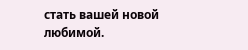стать вашей новой любимой.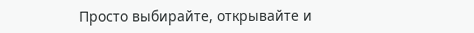Просто выбирайте, открывайте и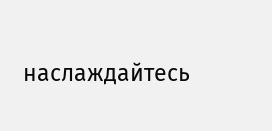наслаждайтесь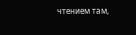чтением там,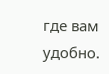где вам удобно.